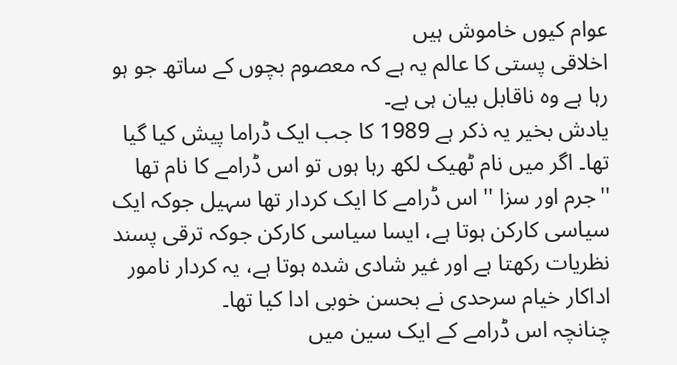عوام کیوں خاموش ہیں
اخلاقی پستی کا عالم یہ ہے کہ معصوم بچوں کے ساتھ جو ہو رہا ہے وہ ناقابل بیان ہی ہے۔
یادش بخیر یہ ذکر ہے 1989 کا جب ایک ڈراما پیش کیا گیا تھا۔ اگر میں نام ٹھیک لکھ رہا ہوں تو اس ڈرامے کا نام تھا ''جرم اور سزا '' اس ڈرامے کا ایک کردار تھا سہیل جوکہ ایک سیاسی کارکن ہوتا ہے، ایسا سیاسی کارکن جوکہ ترقی پسند نظریات رکھتا ہے اور غیر شادی شدہ ہوتا ہے، یہ کردار نامور اداکار خیام سرحدی نے بحسن خوبی ادا کیا تھا۔
چنانچہ اس ڈرامے کے ایک سین میں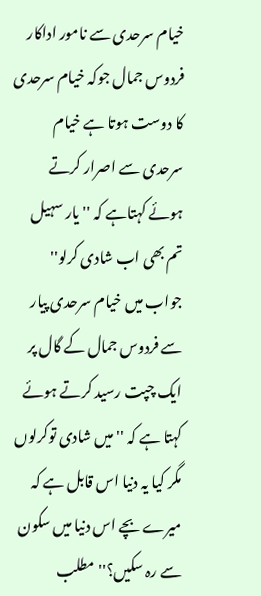خیام سرحدی سے نامور اداکار فردوس جمال جوکہ خیام سرحدی کا دوست ہوتا ہے خیام سرحدی سے اصرار کرتے ہوئے کہتاہے کہ '' یار سہیل تم بھی اب شادی کرلو'' جواب میں خیام سرحدی پیار سے فردوس جمال کے گال پر ایک چپت رسید کرتے ہوئے کہتا ہے کہ '' میں شادی توکرلوں مگر کیا یہ دنیا اس قابل ہے کہ میرے بچے اس دنیا میں سکون سے رہ سکیں؟'' مطلب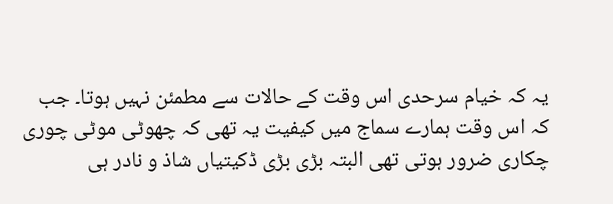یہ کہ خیام سرحدی اس وقت کے حالات سے مطمئن نہیں ہوتا۔ جب کہ اس وقت ہمارے سماج میں کیفیت یہ تھی کہ چھوٹی موٹی چوری چکاری ضرور ہوتی تھی البتہ بڑی بڑی ڈکیتیاں شاذ و نادر ہی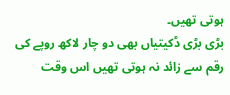ہوتی تھیں۔
بڑی بڑی ڈکیتیاں بھی دو چار لاکھ روپے کی رقم سے زائد نہ ہوتی تھیں اس وقت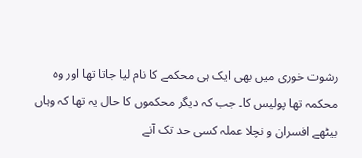رشوت خوری میں بھی ایک ہی محکمے کا نام لیا جاتا تھا اور وہ محکمہ تھا پولیس کا۔ جب کہ دیگر محکموں کا حال یہ تھا کہ وہاں بیٹھے افسران و نچلا عملہ کسی حد تک آنے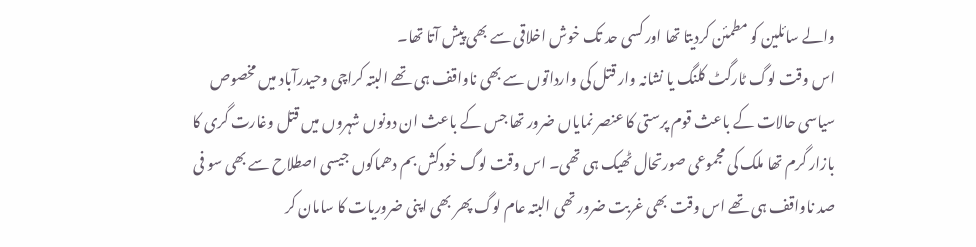والے سائلین کو مطمئن کردیتا تھا اور کسی حد تک خوش اخلاقی سے بھی پیش آتا تھا۔
اس وقت لوگ ٹارگٹ کلنگ یا نشانہ وار قتل کی وارداتوں سے بھی ناواقف ہی تھے البتہ کراچی وحیدرآباد میں مخصوص سیاسی حالات کے باعث قوم پرستی کا عنصر نمایاں ضرور تھا جس کے باعث ان دونوں شہروں میں قتل وغارت گری کا بازار گرم تھا ملک کی مجموعی صورتحال ٹھیک ہی تھی۔ اس وقت لوگ خودکش بم دھماکوں جیسی اصطلاح سے بھی سو فی صد ناواقف ہی تھے اس وقت بھی غربت ضرور تھی البتہ عام لوگ پھر بھی اپنی ضروریات کا سامان کر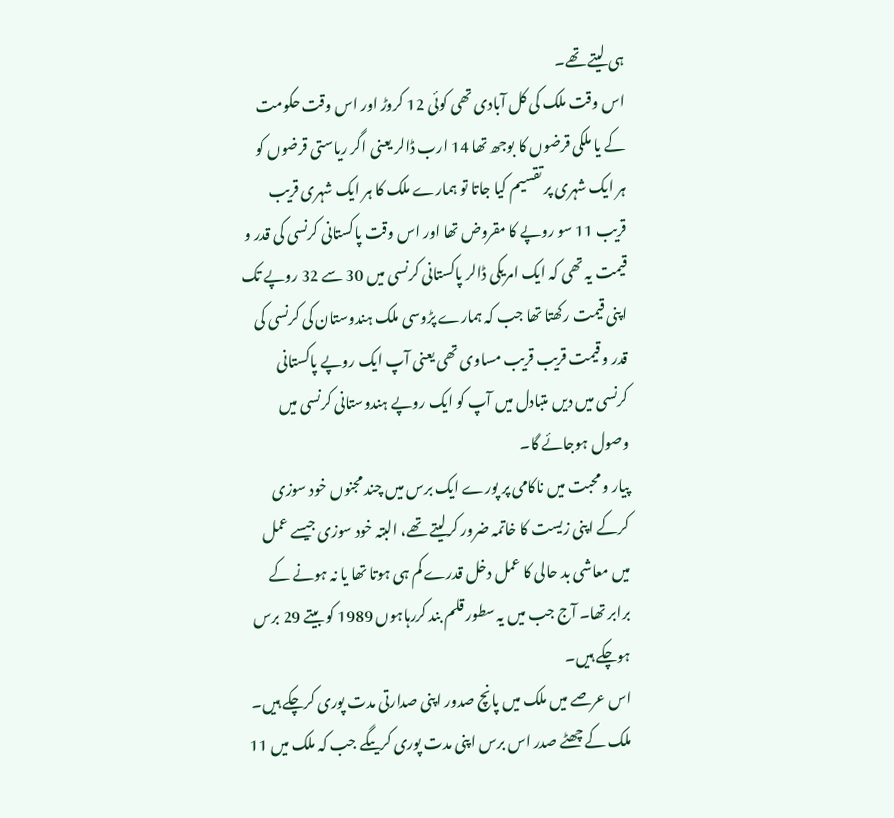ہی لیتے تھے۔
اس وقت ملک کی کل آبادی تھی کوئی 12 کروڑ اور اس وقت حکومت کے یا ملکی قرضوں کا بوجھ تھا 14 ارب ڈالر یعنی اگر ریاستی قرضوں کو ہر ایک شہری پر تقسیم کیا جاتا تو ہمارے ملک کا ہر ایک شہری قریب قریب 11 سو روپے کا مقروض تھا اور اس وقت پاکستانی کرنسی کی قدر و قیمت یہ تھی کہ ایک امریکی ڈالر پاکستانی کرنسی میں 30 سے 32 روپے تک اپنی قیمت رکھتا تھا جب کہ ہمارے پڑوسی ملک ہندوستان کی کرنسی کی قدر و قیمت قریب قریب مساوی تھی یعنی آپ ایک روپے پاکستانی کرنسی میں دیں متبادل میں آپ کو ایک روپے ہندوستانی کرنسی میں وصول ہوجائے گا۔
پیار و محبت میں ناکامی پر پورے ایک برس میں چند مجنوں خود سوزی کرکے اپنی زیست کا خاتمہ ضرور کرلیتے تھے، البتہ خود سوزی جیسے عمل میں معاشی بد حالی کا عمل دخل قدرے کم ہی ہوتا تھا یا نہ ہونے کے برابر تھا۔ آج جب میں یہ سطور قلم بند کررہاہوں 1989 کو بیتے 29 برس ہوچکے ہیں۔
اس عرصے میں ملک میں پانچ صدور اپنی صدارتی مدت پوری کرچکے ہیں۔ ملک کے چھٹے صدر اس برس اپنی مدت پوری کریںگے جب کہ ملک میں 11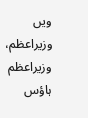ویں وزیراعظم، وزیراعظم ہاؤس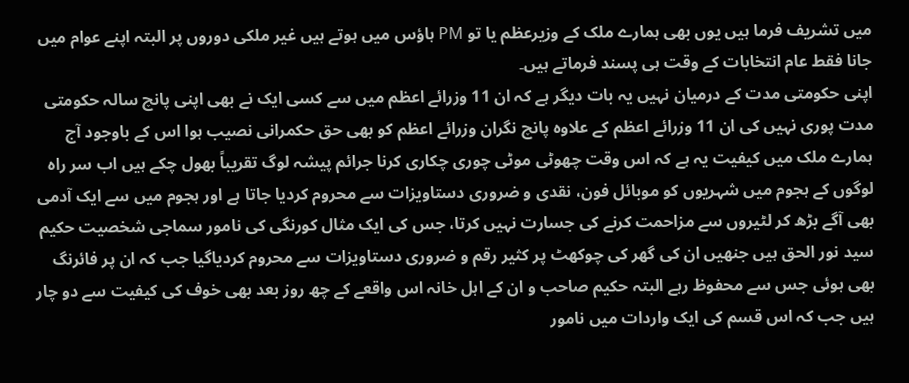میں تشریف فرما ہیں یوں بھی ہمارے ملک کے وزیرعظم یا تو PM ہاؤس میں ہوتے ہیں غیر ملکی دوروں پر البتہ اپنے عوام میں جانا فقط عام انتخابات کے وقت ہی پسند فرماتے ہیں۔
اپنی حکومتی مدت کے درمیان نہیں یہ بات دیگر ہے کہ ان 11 وزرائے اعظم میں سے کسی ایک نے بھی اپنی پانچ سالہ حکومتی مدت پوری نہیں کی ان 11 وزرائے اعظم کے علاوہ پانچ نگران وزرائے اعظم کو بھی حق حکمرانی نصیب ہوا اس کے باوجود آج ہمارے ملک میں کیفیت یہ ہے کہ اس وقت چھوٹی موٹی چوری چکاری کرنا جرائم پیشہ لوگ تقریباً بھول چکے ہیں اب سر راہ لوگوں کے ہجوم میں شہریوں کو موبائل فون، نقدی و ضروری دستاویزات سے محروم کردیا جاتا ہے اور ہجوم میں سے ایک آدمی بھی آگے بڑھ کر لٹیروں سے مزاحمت کرنے کی جسارت نہیں کرتا، جس کی ایک مثال کورنگی کی نامور سماجی شخصیت حکیم سید نور الحق ہیں جنھیں ان کی گھر کی چوکھٹ پر کثیر رقم و ضروری دستاویزات سے محروم کردیاگیا جب کہ ان پر فائرنگ بھی ہوئی جس سے محفوظ رہے البتہ حکیم صاحب و ان کے اہل خانہ اس واقعے کے چھ روز بعد بھی خوف کی کیفیت سے دو چار ہیں جب کہ اس قسم کی ایک واردات میں نامور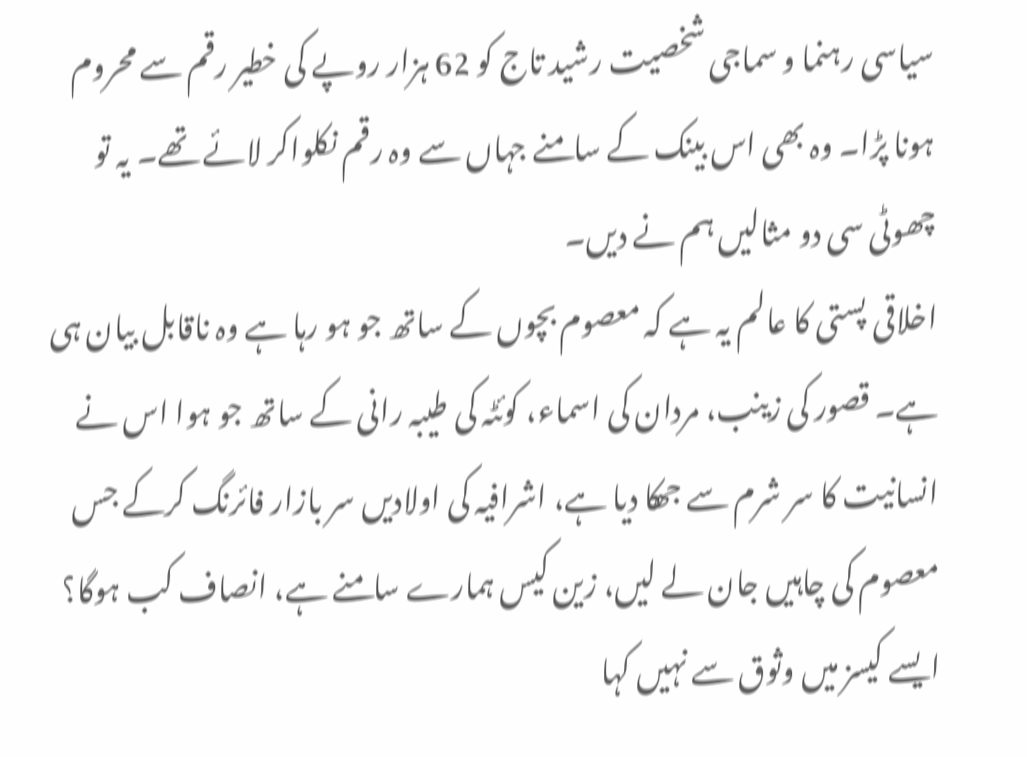سیاسی رہنما و سماجی شخصیت رشید تاج کو 62 ہزار روپے کی خطیر رقم سے محروم ہونا پڑا۔ وہ بھی اس بینک کے سامنے جہاں سے وہ رقم نکلواکر لائے تھے۔ یہ تو چھوٹی سی دو مثالیں ہم نے دیں۔
اخلاقی پستی کا عالم یہ ہے کہ معصوم بچوں کے ساتھ جو ہو رہا ہے وہ ناقابل بیان ہی ہے۔ قصور کی زینب، مردان کی اسماء، کوئٹہ کی طیبہ رانی کے ساتھ جو ہوا اس نے انسانیت کا سر شرم سے جھکا دیا ہے، اشرافیہ کی اولادیں سر بازار فائرنگ کرکے جس معصوم کی چاہیں جان لے لیں، زین کیس ہمارے سامنے ہے، انصاف کب ہوگا؟ ایسے کیسز میں وثوق سے نہیں کہا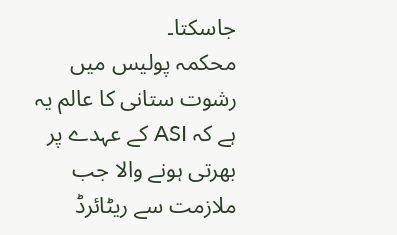جاسکتا۔
محکمہ پولیس میں رشوت ستانی کا عالم یہ ہے کہ ASI کے عہدے پر بھرتی ہونے والا جب ملازمت سے ریٹائرڈ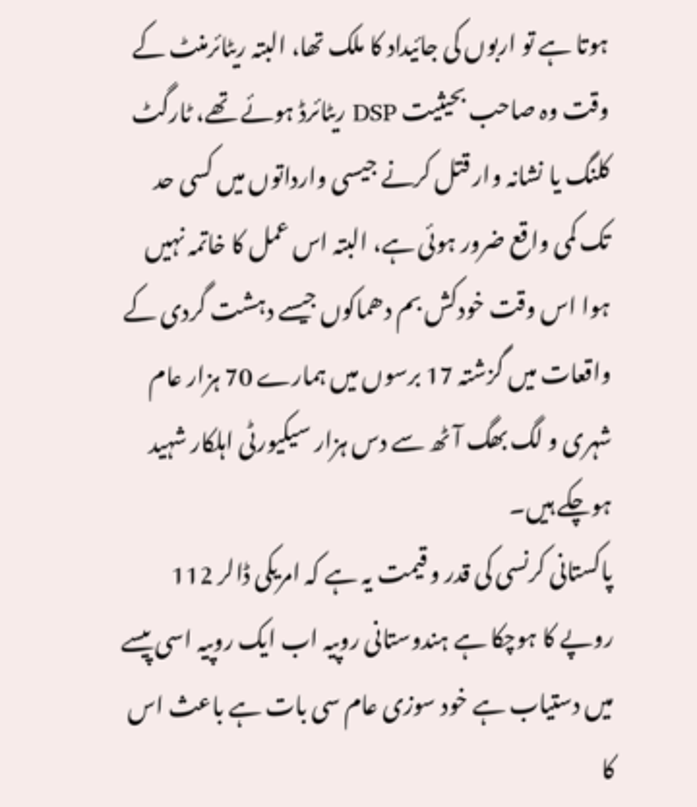ہوتا ہے تو اربوں کی جائیداد کا ملک تھا، البتہ ریٹائرمنٹ کے وقت وہ صاحب بحیثیت DSP ریٹائرڈ ہوئے تھے، ٹارگٹ کلنگ یا نشانہ وار قتل کرنے جیسی وارداتوں میں کسی حد تک کمی واقع ضرور ہوئی ہے، البتہ اس عمل کا خاتمہ نہیں ہوا اس وقت خودکش بم دھماکوں جیسے دہشت گردی کے واقعات میں گزشتہ 17 برسوں میں ہمارے 70 ہزار عام شہری و لگ بھگ آٹھ سے دس ہزار سیکیورٹی اہلکار شہید ہوچکے ہیں۔
پاکستانی کرنسی کی قدر و قیمت یہ ہے کہ امریکی ڈالر 112 روپے کا ہوچکا ہے ہندوستانی روپیہ اب ایک روپیہ اسی پیسے میں دستیاب ہے خود سوزی عام سی بات ہے باعث اس کا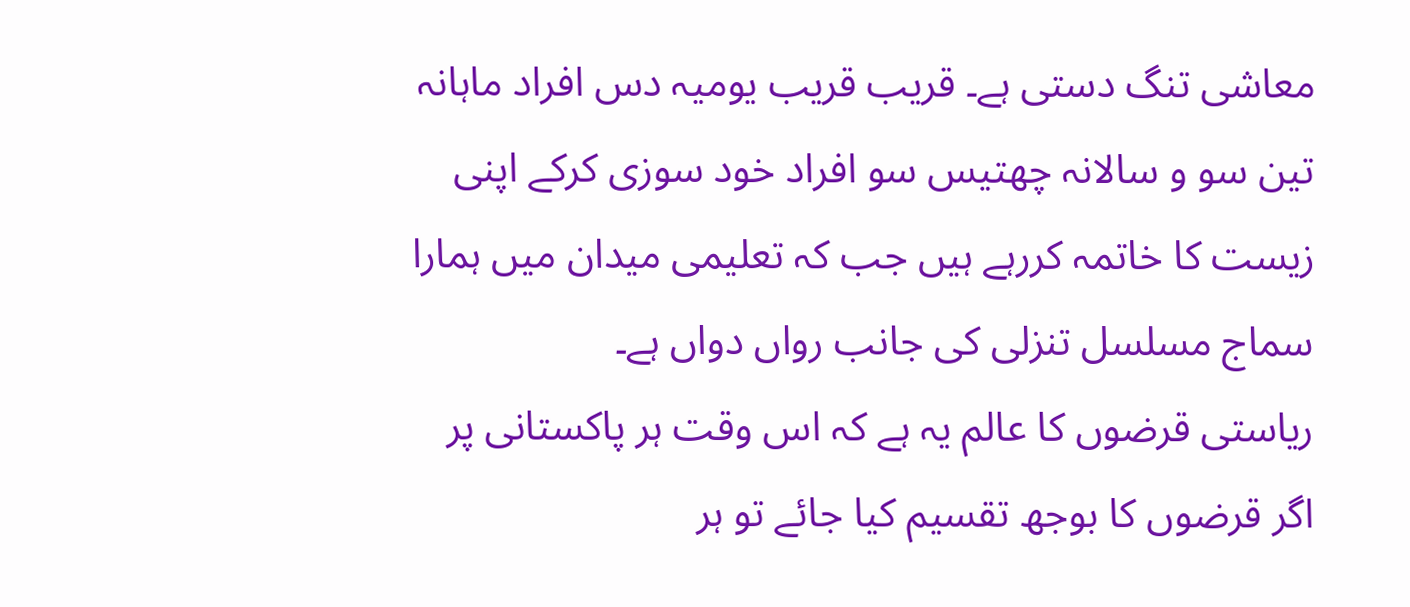معاشی تنگ دستی ہے۔ قریب قریب یومیہ دس افراد ماہانہ تین سو و سالانہ چھتیس سو افراد خود سوزی کرکے اپنی زیست کا خاتمہ کررہے ہیں جب کہ تعلیمی میدان میں ہمارا سماج مسلسل تنزلی کی جانب رواں دواں ہے۔
ریاستی قرضوں کا عالم یہ ہے کہ اس وقت ہر پاکستانی پر اگر قرضوں کا بوجھ تقسیم کیا جائے تو ہر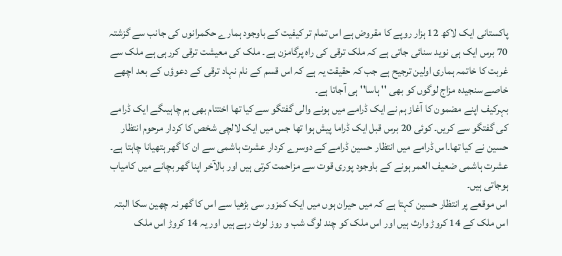پاکستانی ایک لاکھ 12 ہزار روپے کا مقروض ہے اس تمام تر کیفیت کے باوجود ہمارے حکمرانوں کی جانب سے گزشتہ 70 برس ایک ہی نوید سنائی جاتی ہے کہ ملک ترقی کی راہ پرگامزن ہے۔ ملک کی معیشت ترقی کررہی ہے ملک سے غربت کا خاتمہ ہماری اولین ترجیح ہے جب کہ حقیقت یہ ہے کہ اس قسم کے نام نہاد ترقی کے دعوؤں کے بعد اچھے خاصے سنجیدہ مزاج لوگوں کو بھی '' ہاسا'' ہی آجاتا ہے۔
بہرکیف اپنے مضمون کا آغاز ہم نے ایک ڈرامے میں ہونے والی گفتگو سے کیا تھا اختتام بھی ہم چاہیںگے ایک ڈرامے کی گفتگو سے کریں۔ کوئی 20 برس قبل ایک ڈراما پیش ہوا تھا جس میں ایک لالچی شخص کا کردار مرحوم انتظار حسین نے کیا تھا۔اس ڈرامے میں انتظار حسین ڈرامے کے دوسرے کردار عشرت ہاشمی سے ان کا گھر ہتھیانا چاہتا ہے۔ عشرت ہاشمی ضعیف العمر ہونے کے باوجود پوری قوت سے مزاحمت کرتی ہیں اور بالآخر اپنا گھر بچانے میں کامیاب ہوجاتی ہیں۔
اس موقعے پر انتظار حسین کہتا ہے کہ میں حیران ہوں میں ایک کمزور سی بڑھیا سے اس کا گھر نہ چھین سکا البتہ اس ملک کے 14 کروڑ وارث ہیں اور اس ملک کو چند لوگ شب و روز لوٹ رہے ہیں اور یہ 14 کروڑ اس ملک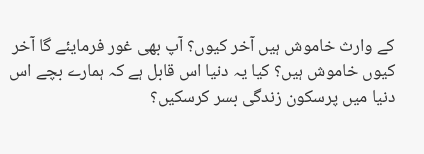کے وارث خاموش ہیں آخر کیوں؟ آپ بھی غور فرمایئے گا آخر کیوں خاموش ہیں؟ کیا یہ دنیا اس قابل ہے کہ ہمارے بچے اس دنیا میں پرسکون زندگی بسر کرسکیں؟